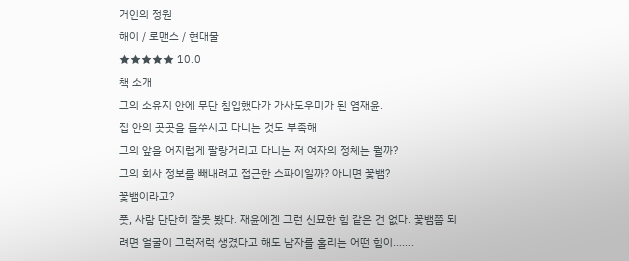거인의 정원
해이 / 로맨스 / 현대물
★★★★★ 10.0
책 소개
그의 소유지 안에 무단 침입했다가 가사도우미가 된 염재윤.
집 안의 곳곳을 들쑤시고 다니는 것도 부족해
그의 앞을 어지럽게 팔랑거리고 다니는 저 여자의 정체는 뭘까?
그의 회사 정보를 빼내려고 접근한 스파이일까? 아니면 꽃뱀?
꽃뱀이라고?
풋, 사람 단단히 잘못 봤다. 재윤에겐 그런 신묘한 힘 같은 건 없다. 꽃뱀쯤 되려면 얼굴이 그럭저럭 생겼다고 해도 남자를 홀리는 어떤 힘이…….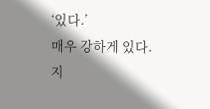‘있다.’
매우 강하게 있다. 지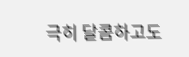극히 달콤하고도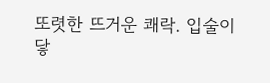또렷한 뜨거운 쾌락. 입술이 닿